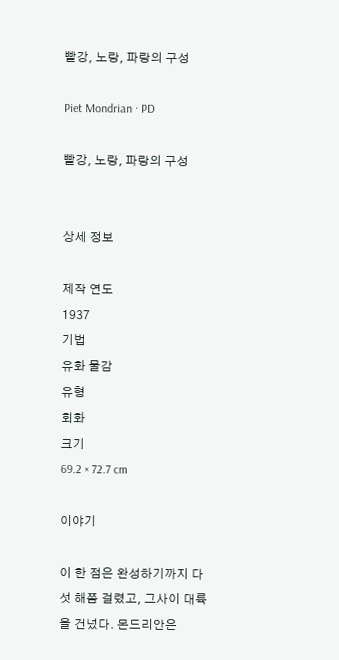빨강, 노랑, 파랑의 구성

Piet Mondrian · PD

빨강, 노랑, 파랑의 구성


상세 정보

제작 연도
1937
기법
유화 물감
유형
회화
크기
69.2 × 72.7 cm

이야기

이 한 점은 완성하기까지 다섯 해쯤 걸렸고, 그사이 대륙을 건넜다. 몬드리안은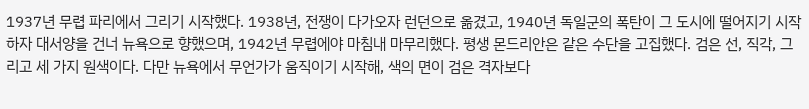1937년 무렵 파리에서 그리기 시작했다. 1938년, 전쟁이 다가오자 런던으로 옮겼고, 1940년 독일군의 폭탄이 그 도시에 떨어지기 시작하자 대서양을 건너 뉴욕으로 향했으며, 1942년 무렵에야 마침내 마무리했다. 평생 몬드리안은 같은 수단을 고집했다. 검은 선, 직각, 그리고 세 가지 원색이다. 다만 뉴욕에서 무언가가 움직이기 시작해, 색의 면이 검은 격자보다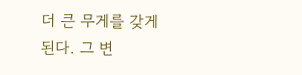더 큰 무게를 갖게 된다. 그 변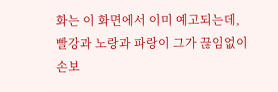화는 이 화면에서 이미 예고되는데, 빨강과 노랑과 파랑이 그가 끊임없이 손보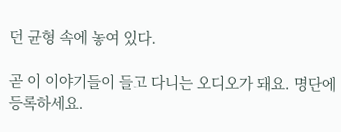던 균형 속에 놓여 있다.

곧 이 이야기들이 들고 다니는 오디오가 돼요. 명단에 등록하세요.